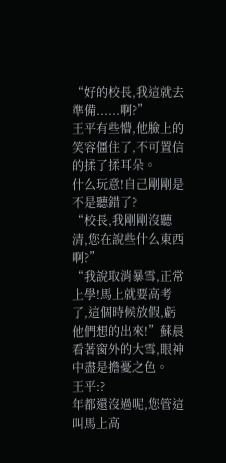“好的校長,我這就去準備......啊?”
王平有些懵,他臉上的笑容僵住了,不可置信的揉了揉耳朵。
什么玩意!自己剛剛是不是聽錯了?
“校長,我剛剛沒聽清,您在說些什么東西啊?”
“我說取消暴雪,正常上學!馬上就要高考了,這個時候放假,虧他們想的出來!”蘇晨看著窗外的大雪,眼神中盡是擔憂之色。
王平:?
年都還沒過呢,您管這叫馬上高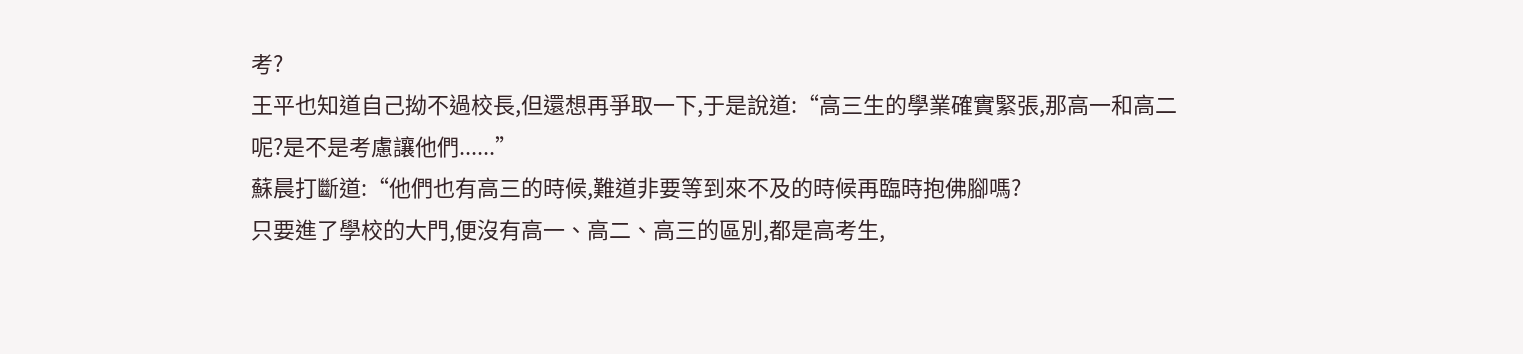考?
王平也知道自己拗不過校長,但還想再爭取一下,于是說道:“高三生的學業確實緊張,那高一和高二呢?是不是考慮讓他們......”
蘇晨打斷道:“他們也有高三的時候,難道非要等到來不及的時候再臨時抱佛腳嗎?
只要進了學校的大門,便沒有高一、高二、高三的區別,都是高考生,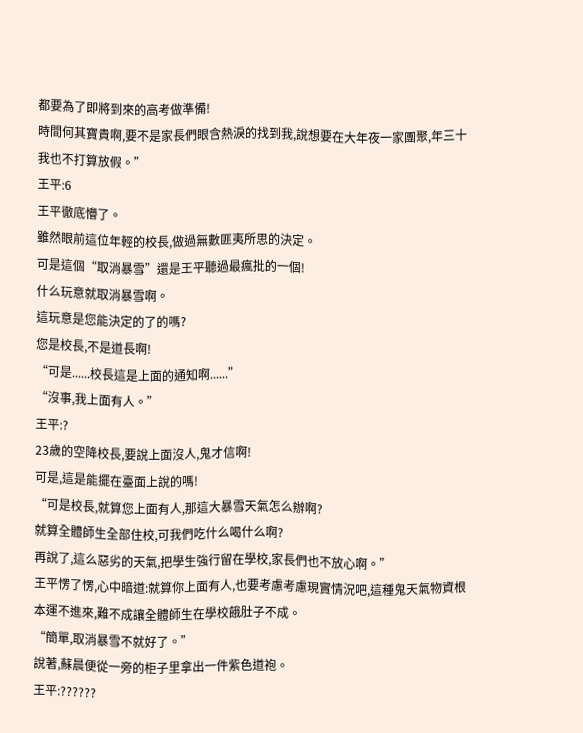都要為了即將到來的高考做準備!
時間何其寶貴啊,要不是家長們眼含熱淚的找到我,說想要在大年夜一家團聚,年三十我也不打算放假。”
王平:6
王平徹底懵了。
雖然眼前這位年輕的校長,做過無數匪夷所思的決定。
可是這個“取消暴雪”還是王平聽過最瘋批的一個!
什么玩意就取消暴雪啊。
這玩意是您能決定的了的嗎?
您是校長,不是道長啊!
“可是......校長這是上面的通知啊......”
“沒事,我上面有人。”
王平:?
23歲的空降校長,要說上面沒人,鬼才信啊!
可是,這是能擺在臺面上說的嗎!
“可是校長,就算您上面有人,那這大暴雪天氣怎么辦啊?
就算全體師生全部住校,可我們吃什么喝什么啊?
再說了,這么惡劣的天氣,把學生強行留在學校,家長們也不放心啊。”
王平愣了愣,心中暗道:就算你上面有人,也要考慮考慮現實情況吧,這種鬼天氣物資根本運不進來,難不成讓全體師生在學校餓肚子不成。
“簡單,取消暴雪不就好了。”
說著,蘇晨便從一旁的柜子里拿出一件紫色道袍。
王平:??????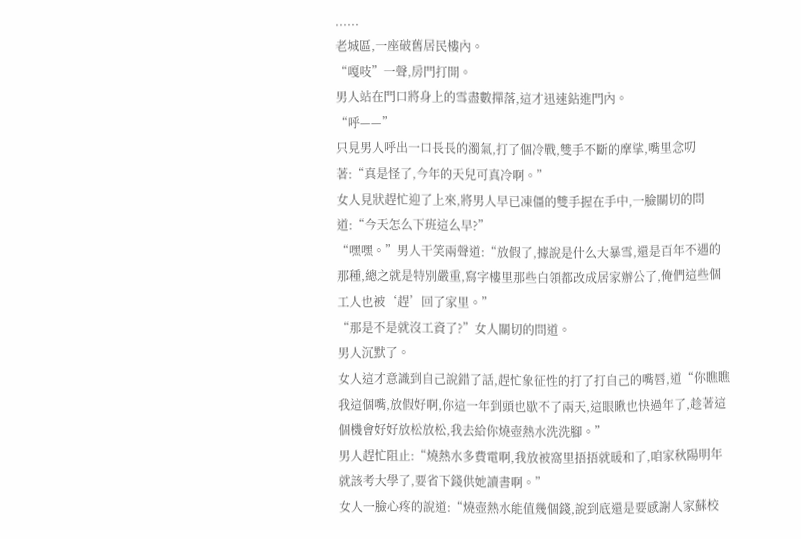......
老城區,一座破舊居民樓內。
“嘎吱”一聲,房門打開。
男人站在門口將身上的雪盡數撣落,這才迅速鉆進門內。
“呼——”
只見男人呼出一口長長的濁氣,打了個冷戰,雙手不斷的摩挲,嘴里念叨著:“真是怪了,今年的天兒可真冷啊。”
女人見狀趕忙迎了上來,將男人早已凍僵的雙手握在手中,一臉關切的問道:“今天怎么下班這么早?”
“嘿嘿。”男人干笑兩聲道:“放假了,據說是什么大暴雪,還是百年不遇的那種,總之就是特別嚴重,寫字樓里那些白領都改成居家辦公了,俺們這些個工人也被‘趕’回了家里。”
“那是不是就沒工資了?”女人關切的問道。
男人沉默了。
女人這才意識到自己說錯了話,趕忙象征性的打了打自己的嘴唇,道“你瞧瞧我這個嘴,放假好啊,你這一年到頭也歇不了兩天,這眼瞅也快過年了,趁著這個機會好好放松放松,我去給你燒壺熱水洗洗腳。”
男人趕忙阻止:“燒熱水多費電啊,我放被窩里捂捂就暖和了,咱家秋陽明年就該考大學了,要省下錢供她讀書啊。”
女人一臉心疼的說道:“燒壺熱水能值幾個錢,說到底還是要感謝人家蘇校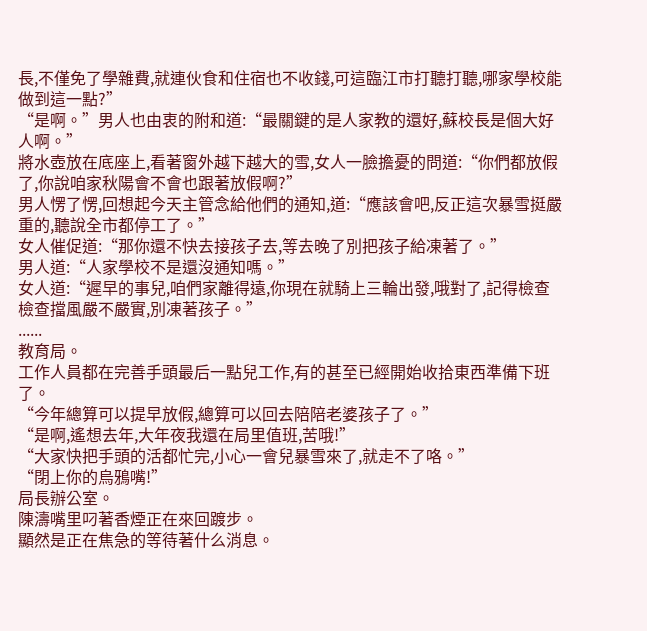長,不僅免了學雜費,就連伙食和住宿也不收錢,可這臨江市打聽打聽,哪家學校能做到這一點?”
“是啊。”男人也由衷的附和道:“最關鍵的是人家教的還好,蘇校長是個大好人啊。”
將水壺放在底座上,看著窗外越下越大的雪,女人一臉擔憂的問道:“你們都放假了,你說咱家秋陽會不會也跟著放假啊?”
男人愣了愣,回想起今天主管念給他們的通知,道:“應該會吧,反正這次暴雪挺嚴重的,聽說全市都停工了。”
女人催促道:“那你還不快去接孩子去,等去晚了別把孩子給凍著了。”
男人道:“人家學校不是還沒通知嗎。”
女人道:“遲早的事兒,咱們家離得遠,你現在就騎上三輪出發,哦對了,記得檢查檢查擋風嚴不嚴實,別凍著孩子。”
......
教育局。
工作人員都在完善手頭最后一點兒工作,有的甚至已經開始收拾東西準備下班了。
“今年總算可以提早放假,總算可以回去陪陪老婆孩子了。”
“是啊,遙想去年,大年夜我還在局里值班,苦哦!”
“大家快把手頭的活都忙完,小心一會兒暴雪來了,就走不了咯。”
“閉上你的烏鴉嘴!”
局長辦公室。
陳濤嘴里叼著香煙正在來回踱步。
顯然是正在焦急的等待著什么消息。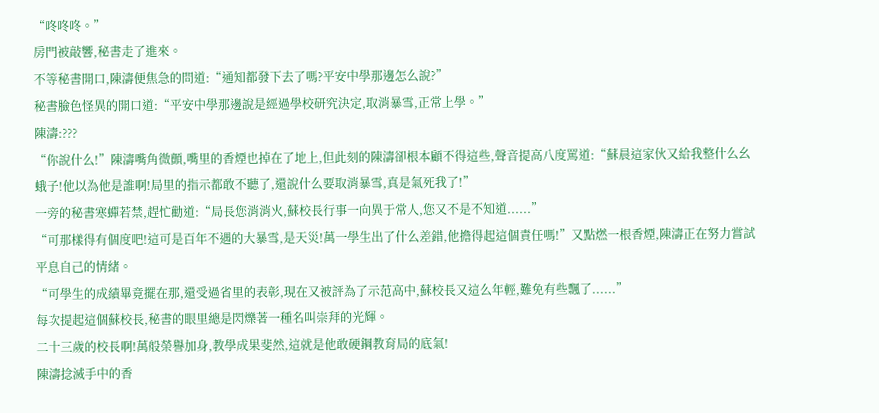“咚咚咚。”
房門被敲響,秘書走了進來。
不等秘書開口,陳濤便焦急的問道:“通知都發下去了嗎?平安中學那邊怎么說?”
秘書臉色怪異的開口道:“平安中學那邊說是經過學校研究決定,取消暴雪,正常上學。”
陳濤:???
“你說什么!”陳濤嘴角微顫,嘴里的香煙也掉在了地上,但此刻的陳濤卻根本顧不得這些,聲音提高八度罵道:“蘇晨這家伙又給我整什么幺蛾子!他以為他是誰啊!局里的指示都敢不聽了,還說什么要取消暴雪,真是氣死我了!”
一旁的秘書寒蟬若禁,趕忙勸道:“局長您消消火,蘇校長行事一向異于常人,您又不是不知道......”
“可那樣得有個度吧!這可是百年不遇的大暴雪,是天災!萬一學生出了什么差錯,他擔得起這個責任嗎!”又點燃一根香煙,陳濤正在努力嘗試平息自己的情緒。
“可學生的成績畢竟擺在那,還受過省里的表彰,現在又被評為了示范高中,蘇校長又這么年輕,難免有些飄了......”
每次提起這個蘇校長,秘書的眼里總是閃爍著一種名叫崇拜的光輝。
二十三歲的校長啊!萬般榮譽加身,教學成果斐然,這就是他敢硬鋼教育局的底氣!
陳濤捻滅手中的香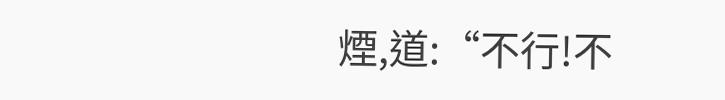煙,道:“不行!不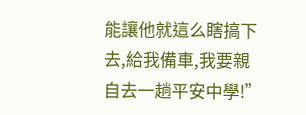能讓他就這么瞎搞下去,給我備車,我要親自去一趟平安中學!”